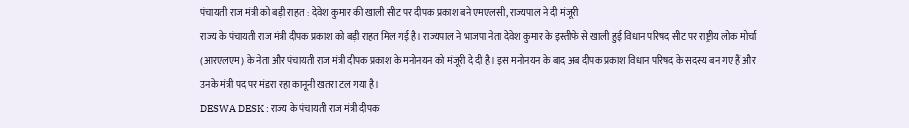पंचायती राज मंत्री को बड़ी राहत : देवेश कुमार की खाली सीट पर दीपक प्रकाश बने एमएलसी, राज्यपाल ने दी मंजूरी
राज्य के पंचायती राज मंत्री दीपक प्रकाश को बड़ी राहत मिल गई है। राज्यपाल ने भाजपा नेता देवेश कुमार के इस्तीफे से खाली हुई विधान परिषद सीट पर राष्ट्रीय लोक मोर्चा (आरएलएम) के नेता और पंचायती राज मंत्री दीपक प्रकाश के मनोनयन को मंजूरी दे दी है। इस मनोनयन के बाद अब दीपक प्रकाश विधान परिषद के सदस्य बन गए हैं और उनके मंत्री पद पर मंडरा रहा कानूनी खतरा टल गया है।
DESWA DESK : राज्य के पंचायती राज मंत्री दीपक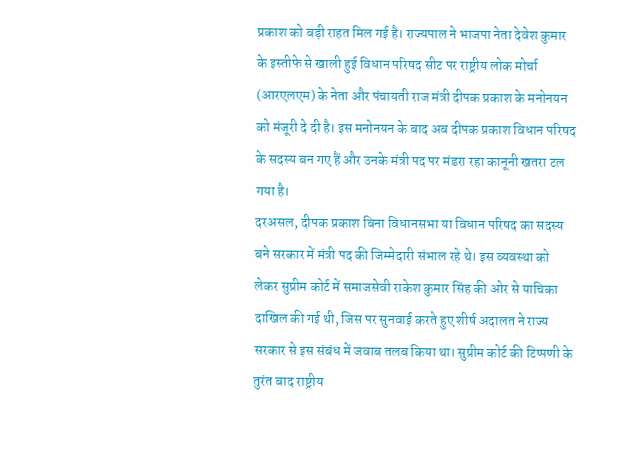प्रकाश को बड़ी राहत मिल गई है। राज्यपाल ने भाजपा नेता देवेश कुमार के इस्तीफे से खाली हुई विधान परिषद सीट पर राष्ट्रीय लोक मोर्चा (आरएलएम) के नेता और पंचायती राज मंत्री दीपक प्रकाश के मनोनयन को मंजूरी दे दी है। इस मनोनयन के बाद अब दीपक प्रकाश विधान परिषद के सदस्य बन गए हैं और उनके मंत्री पद पर मंडरा रहा कानूनी खतरा टल गया है।
दरअसल, दीपक प्रकाश बिना विधानसभा या विधान परिषद का सदस्य बने सरकार में मंत्री पद की जिम्मेदारी संभाल रहे थे। इस व्यवस्था को लेकर सुप्रीम कोर्ट में समाजसेवी राकेश कुमार सिंह की ओर से याचिका दाखिल की गई थी, जिस पर सुनवाई करते हुए शीर्ष अदालत ने राज्य सरकार से इस संबंध में जवाब तलब किया था। सुप्रीम कोर्ट की टिप्पणी के तुरंत बाद राष्ट्रीय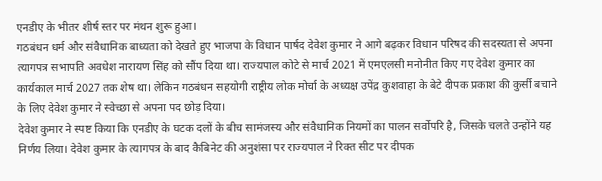एनडीए के भीतर शीर्ष स्तर पर मंथन शुरू हुआ।
गठबंधन धर्म और संवैधानिक बाध्यता को देखते हुए भाजपा के विधान पार्षद देवेश कुमार ने आगे बढ़कर विधान परिषद की सदस्यता से अपना त्यागपत्र सभापति अवधेश नारायण सिंह को सौंप दिया था। राज्यपाल कोटे से मार्च 2021 में एमएलसी मनोनीत किए गए देवेश कुमार का कार्यकाल मार्च 2027 तक शेष था। लेकिन गठबंधन सहयोगी राष्ट्रीय लोक मोर्चा के अध्यक्ष उपेंद्र कुशवाहा के बेटे दीपक प्रकाश की कुर्सी बचाने के लिए देवेश कुमार ने स्वेच्छा से अपना पद छोड़ दिया।
देवेश कुमार ने स्पष्ट किया कि एनडीए के घटक दलों के बीच सामंजस्य और संवैधानिक नियमों का पालन सर्वोपरि है, जिसके चलते उन्होंने यह निर्णय लिया। देवेश कुमार के त्यागपत्र के बाद कैबिनेट की अनुशंसा पर राज्यपाल ने रिक्त सीट पर दीपक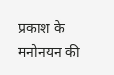प्रकाश के मनोनयन की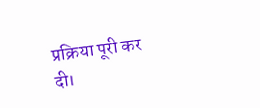प्रक्रिया पूरी कर दी।